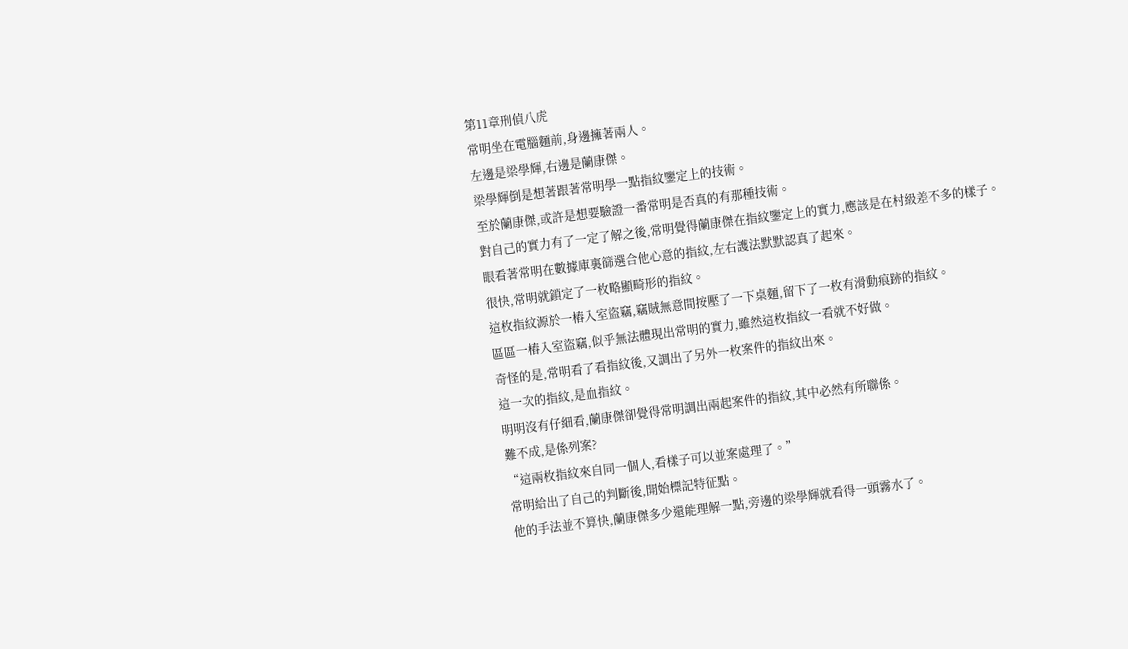第11章刑偵八虎
常明坐在電腦麵前,身邊擁著兩人。
左邊是梁學輝,右邊是蘭康傑。
梁學輝倒是想著跟著常明學一點指紋鑒定上的技術。
至於蘭康傑,或許是想要驗證一番常明是否真的有那種技術。
對自己的實力有了一定了解之後,常明覺得蘭康傑在指紋鑒定上的實力,應該是在村級差不多的樣子。
眼看著常明在數據庫裏篩選合他心意的指紋,左右護法默默認真了起來。
很快,常明就鎖定了一枚略顯畸形的指紋。
這枚指紋源於一樁入室盜竊,竊賊無意間按壓了一下桌麵,留下了一枚有滑動痕跡的指紋。
區區一樁入室盜竊,似乎無法體現出常明的實力,雖然這枚指紋一看就不好做。
奇怪的是,常明看了看指紋後,又調出了另外一枚案件的指紋出來。
這一次的指紋,是血指紋。
明明沒有仔細看,蘭康傑卻覺得常明調出兩起案件的指紋,其中必然有所聯係。
難不成,是係列案?
“這兩枚指紋來自同一個人,看樣子可以並案處理了。”
常明給出了自己的判斷後,開始標記特征點。
他的手法並不算快,蘭康傑多少還能理解一點,旁邊的梁學輝就看得一頭霧水了。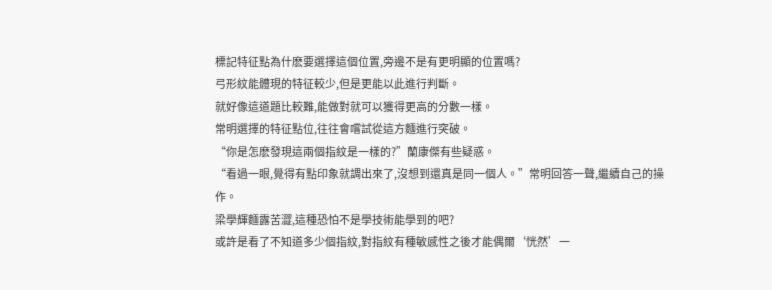標記特征點為什麽要選擇這個位置,旁邊不是有更明顯的位置嗎?
弓形紋能體現的特征較少,但是更能以此進行判斷。
就好像這道題比較難,能做對就可以獲得更高的分數一樣。
常明選擇的特征點位,往往會嚐試從這方麵進行突破。
“你是怎麽發現這兩個指紋是一樣的?”蘭康傑有些疑惑。
“看過一眼,覺得有點印象就調出來了,沒想到還真是同一個人。”常明回答一聲,繼續自己的操作。
梁學輝麵露苦澀,這種恐怕不是學技術能學到的吧?
或許是看了不知道多少個指紋,對指紋有種敏感性之後才能偶爾‘恍然’一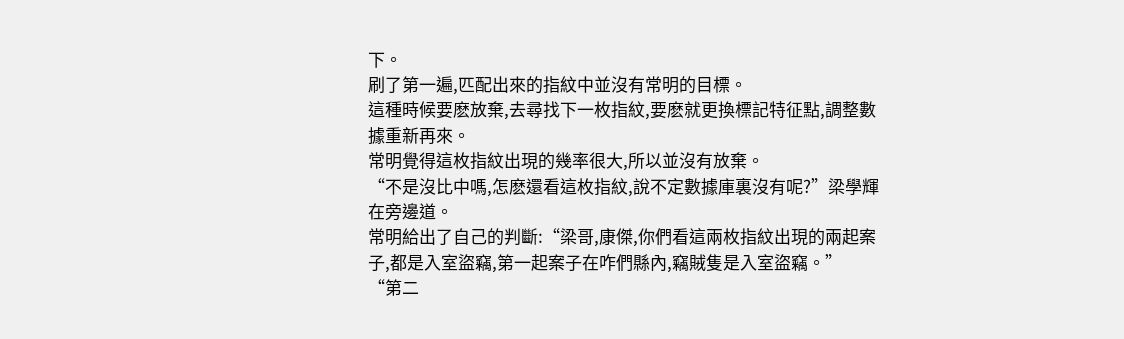下。
刷了第一遍,匹配出來的指紋中並沒有常明的目標。
這種時候要麽放棄,去尋找下一枚指紋,要麽就更換標記特征點,調整數據重新再來。
常明覺得這枚指紋出現的幾率很大,所以並沒有放棄。
“不是沒比中嗎,怎麽還看這枚指紋,說不定數據庫裏沒有呢?”梁學輝在旁邊道。
常明給出了自己的判斷:“梁哥,康傑,你們看這兩枚指紋出現的兩起案子,都是入室盜竊,第一起案子在咋們縣內,竊賊隻是入室盜竊。”
“第二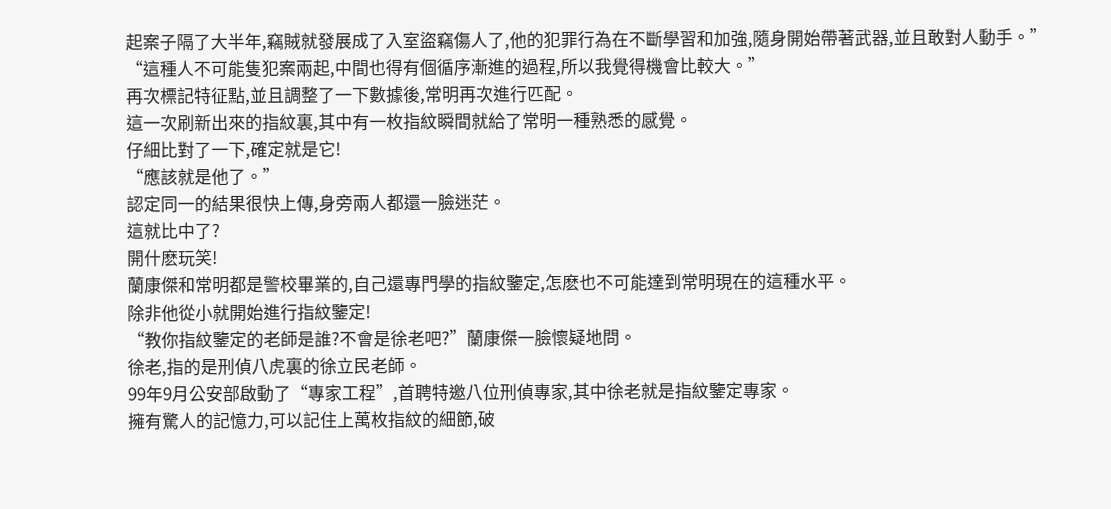起案子隔了大半年,竊賊就發展成了入室盜竊傷人了,他的犯罪行為在不斷學習和加強,隨身開始帶著武器,並且敢對人動手。”
“這種人不可能隻犯案兩起,中間也得有個循序漸進的過程,所以我覺得機會比較大。”
再次標記特征點,並且調整了一下數據後,常明再次進行匹配。
這一次刷新出來的指紋裏,其中有一枚指紋瞬間就給了常明一種熟悉的感覺。
仔細比對了一下,確定就是它!
“應該就是他了。”
認定同一的結果很快上傳,身旁兩人都還一臉迷茫。
這就比中了?
開什麽玩笑!
蘭康傑和常明都是警校畢業的,自己還專門學的指紋鑒定,怎麽也不可能達到常明現在的這種水平。
除非他從小就開始進行指紋鑒定!
“教你指紋鑒定的老師是誰?不會是徐老吧?”蘭康傑一臉懷疑地問。
徐老,指的是刑偵八虎裏的徐立民老師。
99年9月公安部啟動了“專家工程”,首聘特邀八位刑偵專家,其中徐老就是指紋鑒定專家。
擁有驚人的記憶力,可以記住上萬枚指紋的細節,破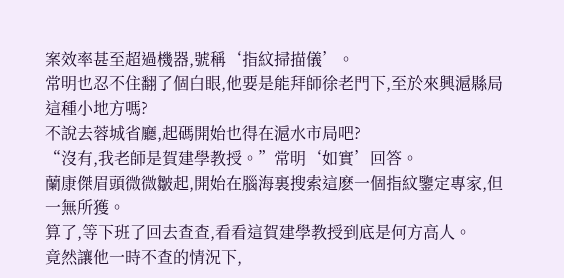案效率甚至超過機器,號稱‘指紋掃描儀’。
常明也忍不住翻了個白眼,他要是能拜師徐老門下,至於來興滬縣局這種小地方嗎?
不說去蓉城省廳,起碼開始也得在滬水市局吧?
“沒有,我老師是賀建學教授。”常明‘如實’回答。
蘭康傑眉頭微微皺起,開始在腦海裏搜索這麽一個指紋鑒定專家,但一無所獲。
算了,等下班了回去查查,看看這賀建學教授到底是何方高人。
竟然讓他一時不查的情況下,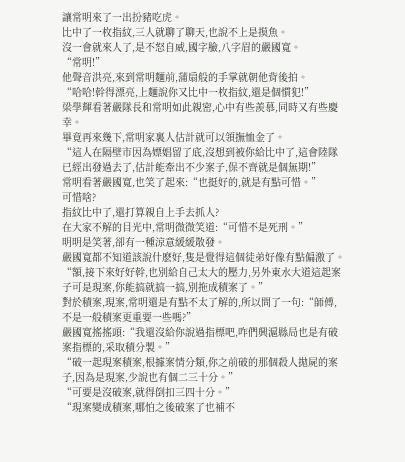讓常明來了一出扮豬吃虎。
比中了一枚指紋,三人就聊了聊天,也說不上是摸魚。
沒一會就來人了,是不怒自威,國字臉,八字眉的嚴國寬。
“常明!”
他聲音洪亮,來到常明麵前,蒲扇般的手掌就朝他背後拍。
“哈哈!幹得漂亮,上麵說你又比中一枚指紋,還是個慣犯!”
梁學輝看著嚴隊長和常明如此親密,心中有些羨慕,同時又有些慶幸。
畢竟再來幾下,常明家裏人估計就可以領撫恤金了。
“這人在隔壁市因為嫖娼留了底,沒想到被你給比中了,這會陸隊已經出發過去了,估計能牽出不少案子,保不齊就是個無期!”
常明看著嚴國寬,也笑了起來:“也挺好的,就是有點可惜。”
可惜啥?
指紋比中了,還打算親自上手去抓人?
在大家不解的目光中,常明微微笑道:“可惜不是死刑。”
明明是笑著,卻有一種涼意緩緩散發。
嚴國寬都不知道該說什麽好,隻是覺得這個徒弟好像有點偏激了。
“額,接下來好好幹,也別給自己太大的壓力,另外東水大道這起案子可是現案,你能搞就搞一搞,別拖成積案了。”
對於積案,現案,常明還是有點不太了解的,所以問了一句:“師傅,不是一般積案更重要一些嗎?”
嚴國寬搖搖頭:“我還沒給你說過指標吧,咋們興滬縣局也是有破案指標的,采取積分製。”
“破一起現案積案,根據案情分類,你之前破的那個殺人拋屍的案子,因為是現案,少說也有個二三十分。”
“可要是沒破案,就得倒扣三四十分。”
“現案變成積案,哪怕之後破案了也補不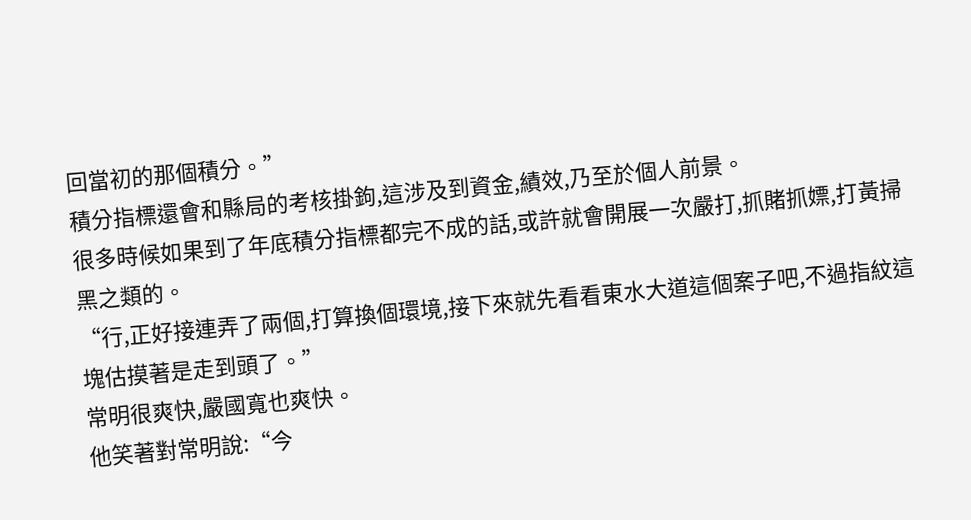回當初的那個積分。”
積分指標還會和縣局的考核掛鉤,這涉及到資金,績效,乃至於個人前景。
很多時候如果到了年底積分指標都完不成的話,或許就會開展一次嚴打,抓賭抓嫖,打黃掃黑之類的。
“行,正好接連弄了兩個,打算換個環境,接下來就先看看東水大道這個案子吧,不過指紋這塊估摸著是走到頭了。”
常明很爽快,嚴國寬也爽快。
他笑著對常明說:“今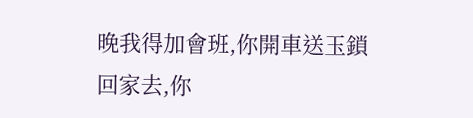晚我得加會班,你開車送玉鎖回家去,你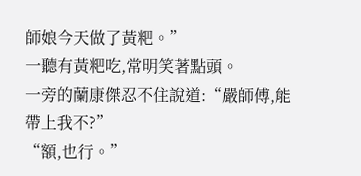師娘今天做了黃粑。”
一聽有黃粑吃,常明笑著點頭。
一旁的蘭康傑忍不住說道:“嚴師傅,能帶上我不?”
“額,也行。”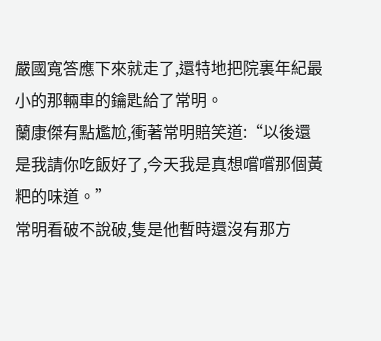嚴國寬答應下來就走了,還特地把院裏年紀最小的那輛車的鑰匙給了常明。
蘭康傑有點尷尬,衝著常明賠笑道:“以後還是我請你吃飯好了,今天我是真想嚐嚐那個黃粑的味道。”
常明看破不說破,隻是他暫時還沒有那方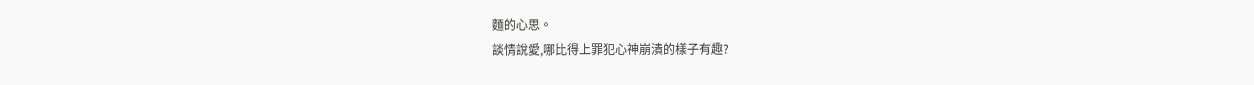麵的心思。
談情說愛,哪比得上罪犯心神崩潰的樣子有趣?